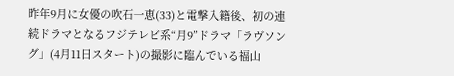昨年9月に女優の吹石一恵(33)と電撃入籍後、初の連続ドラマとなるフジテレビ系“月9”ドラマ「ラヴソング」(4月11日スタート)の撮影に臨んでいる福山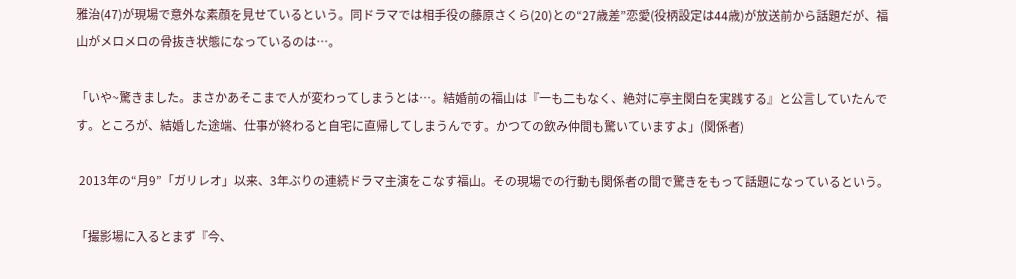雅治(47)が現場で意外な素顔を見せているという。同ドラマでは相手役の藤原さくら(20)との“27歳差”恋愛(役柄設定は44歳)が放送前から話題だが、福山がメロメロの骨抜き状態になっているのは…。

「いや~驚きました。まさかあそこまで人が変わってしまうとは…。結婚前の福山は『一も二もなく、絶対に亭主関白を実践する』と公言していたんです。ところが、結婚した途端、仕事が終わると自宅に直帰してしまうんです。かつての飲み仲間も驚いていますよ」(関係者)

 2013年の“月9”「ガリレオ」以来、3年ぶりの連続ドラマ主演をこなす福山。その現場での行動も関係者の間で驚きをもって話題になっているという。

「撮影場に入るとまず『今、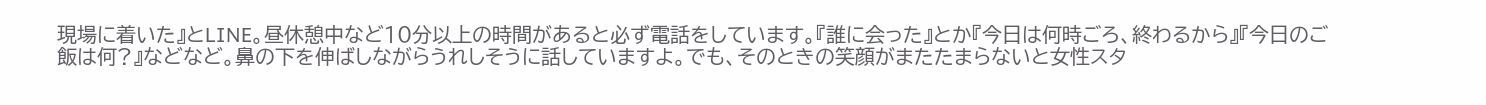現場に着いた』とLINE。昼休憩中など10分以上の時間があると必ず電話をしています。『誰に会った』とか『今日は何時ごろ、終わるから』『今日のご飯は何?』などなど。鼻の下を伸ばしながらうれしそうに話していますよ。でも、そのときの笑顔がまたたまらないと女性スタ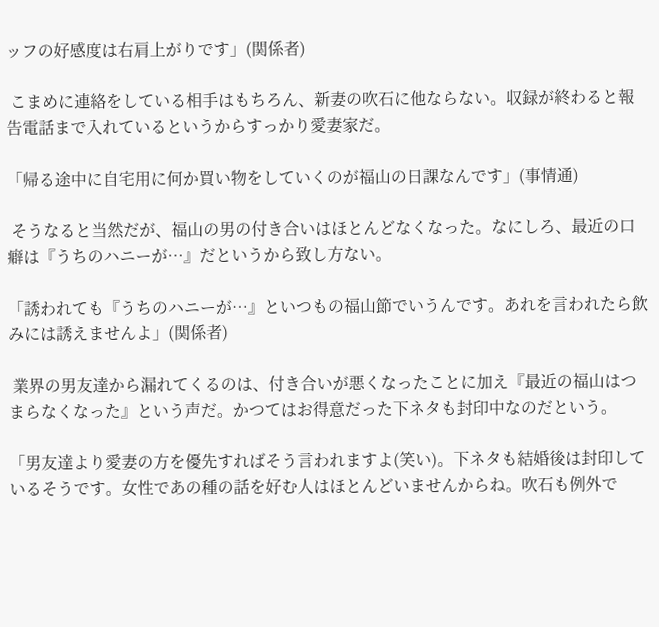ッフの好感度は右肩上がりです」(関係者)

 こまめに連絡をしている相手はもちろん、新妻の吹石に他ならない。収録が終わると報告電話まで入れているというからすっかり愛妻家だ。

「帰る途中に自宅用に何か買い物をしていくのが福山の日課なんです」(事情通)

 そうなると当然だが、福山の男の付き合いはほとんどなくなった。なにしろ、最近の口癖は『うちのハニーが…』だというから致し方ない。

「誘われても『うちのハニーが…』といつもの福山節でいうんです。あれを言われたら飲みには誘えませんよ」(関係者)

 業界の男友達から漏れてくるのは、付き合いが悪くなったことに加え『最近の福山はつまらなくなった』という声だ。かつてはお得意だった下ネタも封印中なのだという。

「男友達より愛妻の方を優先すればそう言われますよ(笑い)。下ネタも結婚後は封印しているそうです。女性であの種の話を好む人はほとんどいませんからね。吹石も例外で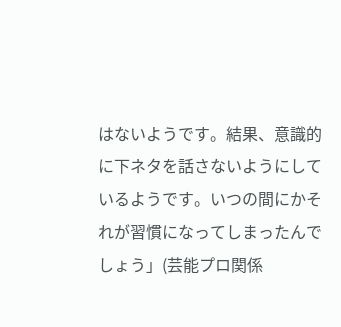はないようです。結果、意識的に下ネタを話さないようにしているようです。いつの間にかそれが習慣になってしまったんでしょう」(芸能プロ関係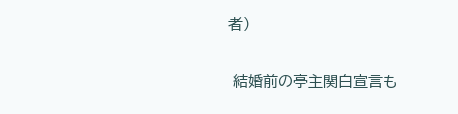者)

 結婚前の亭主関白宣言も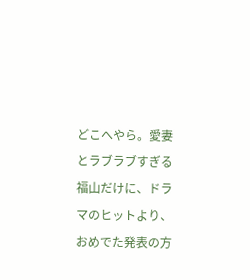どこへやら。愛妻とラブラブすぎる福山だけに、ドラマのヒットより、おめでた発表の方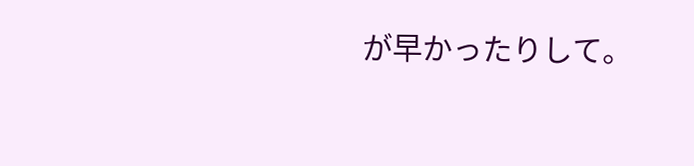が早かったりして。